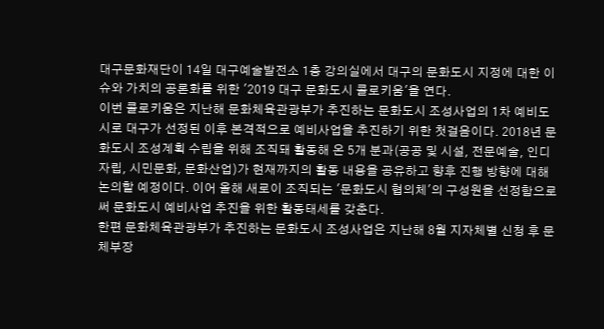대구문화재단이 14일 대구예술발전소 1층 강의실에서 대구의 문화도시 지정에 대한 이슈와 가치의 공론화를 위한 '2019 대구 문화도시 콜로키움'을 연다.
이번 콜로키움은 지난해 문화체육관광부가 추진하는 문화도시 조성사업의 1차 예비도시로 대구가 선정된 이후 본격적으로 예비사업을 추진하기 위한 첫걸음이다. 2018년 문화도시 조성계획 수립을 위해 조직돼 활동해 온 5개 분과(공공 및 시설, 전문예술, 인디자립, 시민문화, 문화산업)가 현재까지의 활동 내용을 공유하고 향후 진행 방향에 대해 논의할 예정이다. 이어 올해 새로이 조직되는 '문화도시 협의체'의 구성원을 선정함으로써 문화도시 예비사업 추진을 위한 활동태세를 갖춘다.
한편 문화체육관광부가 추진하는 문화도시 조성사업은 지난해 8월 지자체별 신청 후 문체부장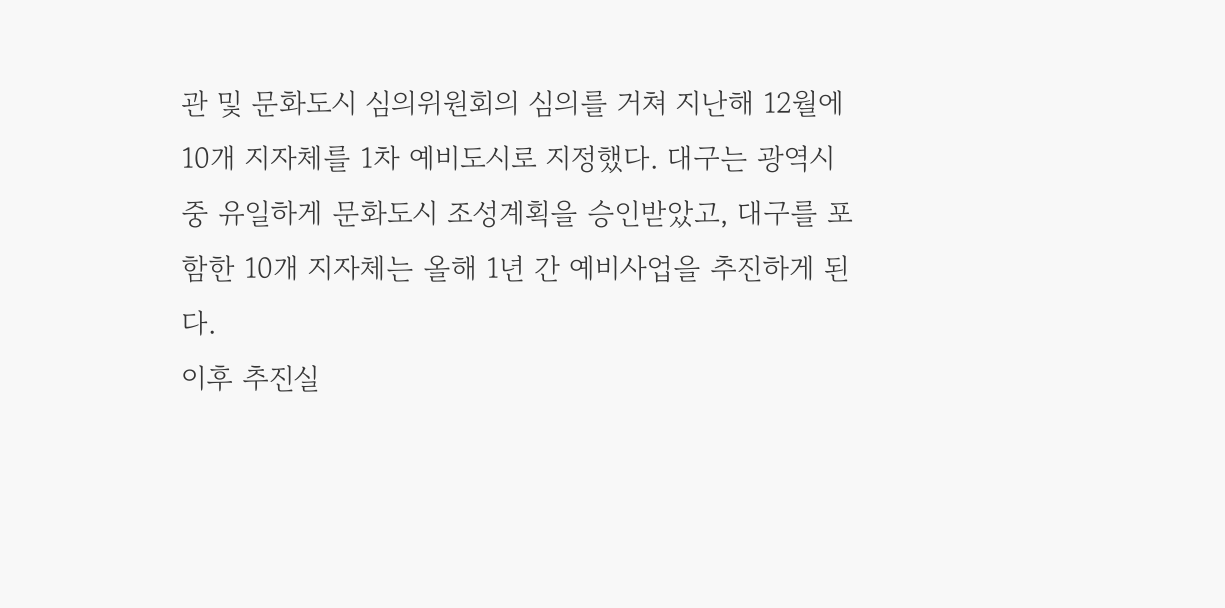관 및 문화도시 심의위원회의 심의를 거쳐 지난해 12월에 10개 지자체를 1차 예비도시로 지정했다. 대구는 광역시 중 유일하게 문화도시 조성계획을 승인받았고, 대구를 포함한 10개 지자체는 올해 1년 간 예비사업을 추진하게 된다.
이후 추진실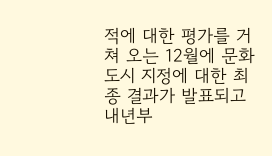적에 대한 평가를 거쳐 오는 12월에 문화도시 지정에 대한 최종 결과가 발표되고 내년부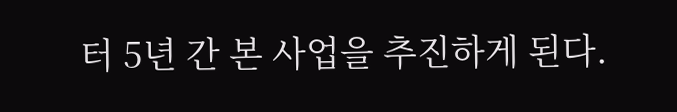터 5년 간 본 사업을 추진하게 된다.